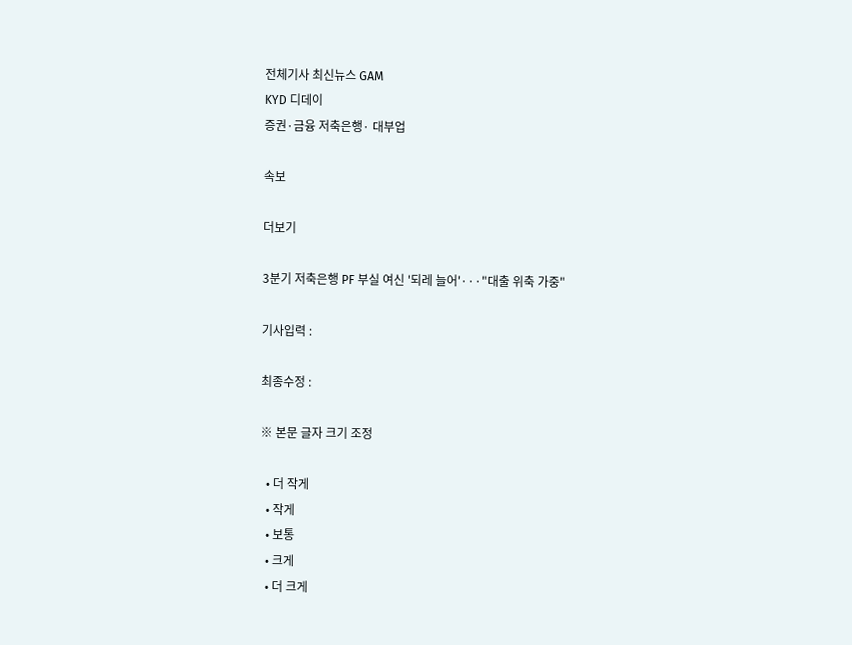전체기사 최신뉴스 GAM
KYD 디데이
증권·금융 저축은행· 대부업

속보

더보기

3분기 저축은행 PF 부실 여신 '되레 늘어'···"대출 위축 가중"

기사입력 :

최종수정 :

※ 본문 글자 크기 조정

  • 더 작게
  • 작게
  • 보통
  • 크게
  • 더 크게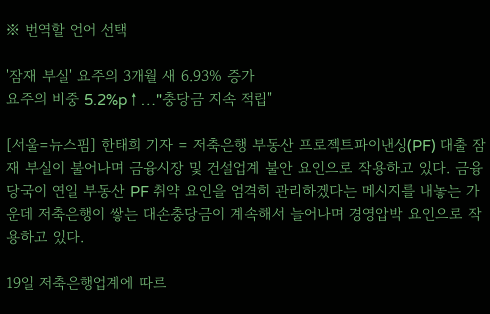※ 번역할 언어 선택

'잠재 부실' 요주의 3개월 새 6.93% 증가
요주의 비중 5.2%p↑…"충당금 지속 적립"

[서울=뉴스핌] 한태희 기자 = 저축은행 부동산 프로젝트파이낸싱(PF) 대출 잠재 부실이 불어나며 금융시장 및 건설업계 불안 요인으로 작용하고 있다. 금융당국이 연일 부동산 PF 취약 요인을 엄격히 관리하겠다는 메시지를 내놓는 가운데 저축은행이 쌓는 대손충당금이 계속해서 늘어나며 경영압박 요인으로 작용하고 있다.

19일 저축은행업계에 따르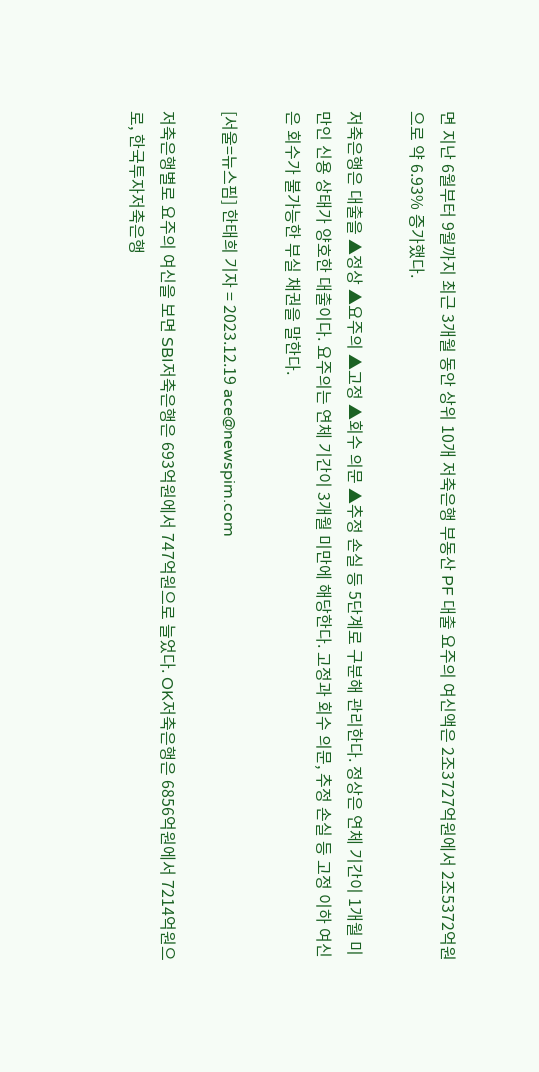면 지난 6월부터 9월까지 최근 3개월 동안 상위 10개 저축은행 부동산 PF 대출 요주의 여신액은 2조3727억원에서 2조5372억원으로 약 6.93% 증가했다.

저축은행은 대출을 ▲정상 ▲요주의 ▲고정 ▲회수 의문 ▲추정 손실 등 5단계로 구분해 관리한다. 정상은 연체 기간이 1개월 미만인 신용 상태가 양호한 대출이다. 요주의는 연체 기간이 3개월 미만에 해당한다. 고정과 회수 의문, 추정 손실 등 고정 이하 여신은 회수가 불가능한 부실 채권을 말한다.

[서울=뉴스핌] 한태희 기자 = 2023.12.19 ace@newspim.com

저축은행별로 요주의 여신을 보면 SBI저축은행은 693억원에서 747억원으로 늘었다. OK저축은행은 6856억원에서 7214억원으로, 한국투자저축은행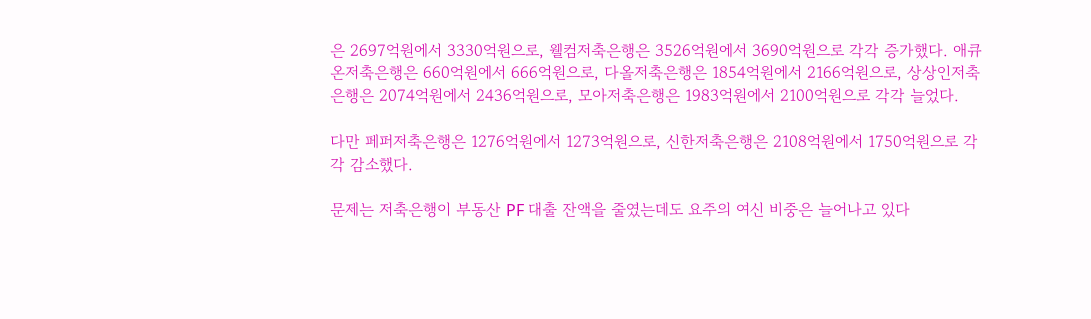은 2697억원에서 3330억원으로, 웰컴저축은행은 3526억원에서 3690억원으로 각각 증가했다. 애큐온저축은행은 660억원에서 666억원으로, 다올저축은행은 1854억원에서 2166억원으로, 상상인저축은행은 2074억원에서 2436억원으로, 모아저축은행은 1983억원에서 2100억원으로 각각 늘었다.

다만 페퍼저축은행은 1276억원에서 1273억원으로, 신한저축은행은 2108억원에서 1750억원으로 각각 감소했다.

문제는 저축은행이 부동산 PF 대출 잔액을 줄였는데도 요주의 여신 비중은 늘어나고 있다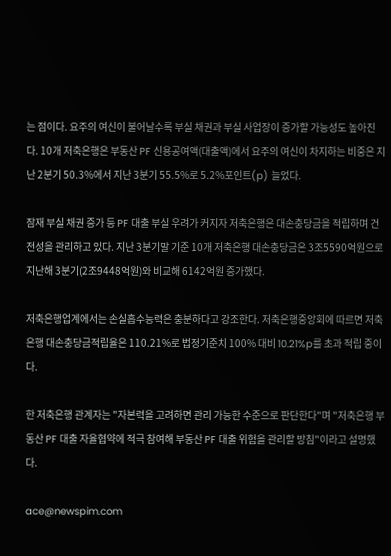는 점이다. 요주의 여신이 불어날수록 부실 채권과 부실 사업장이 증가할 가능성도 높아진다. 10개 저축은행은 부동산 PF 신용공여액(대출액)에서 요주의 여신이 차지하는 비중은 지난 2분기 50.3%에서 지난 3분기 55.5%로 5.2%포인트(p) 늘었다.

잠재 부실 채권 증가 등 PF 대출 부실 우려가 커지자 저축은행은 대손충당금을 적립하며 건전성을 관리하고 있다. 지난 3분기말 기준 10개 저축은행 대손충당금은 3조5590억원으로 지난해 3분기(2조9448억원)와 비교해 6142억원 증가했다.

저축은행업계에서는 손실흡수능력은 충분하다고 강조한다. 저축은행중앙회에 따르면 저축은행 대손충당금적립율은 110.21%로 법정기준치 100% 대비 10.21%p를 초과 적립 중이다.

한 저축은행 관계자는 "자본력을 고려하면 관리 가능한 수준으로 판단한다"며 "저축은행 부동산 PF 대출 자율협약에 적극 참여해 부동산 PF 대출 위험을 관리할 방침"이라고 설명했다.

ace@newspim.com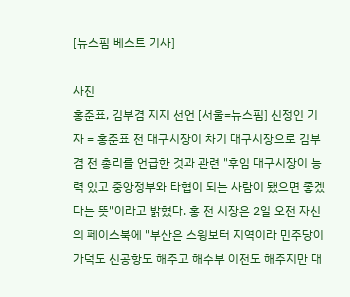[뉴스핌 베스트 기사]

사진
홍준표, 김부겸 지지 선언 [서울=뉴스핌] 신정인 기자 = 홍준표 전 대구시장이 차기 대구시장으로 김부겸 전 총리를 언급한 것과 관련 "후임 대구시장이 능력 있고 중앙정부와 타협이 되는 사람이 됐으면 좋겠다는 뜻"이라고 밝혔다. 홍 전 시장은 2일 오전 자신의 페이스북에 "부산은 스윙보터 지역이라 민주당이 가덕도 신공항도 해주고 해수부 이전도 해주지만 대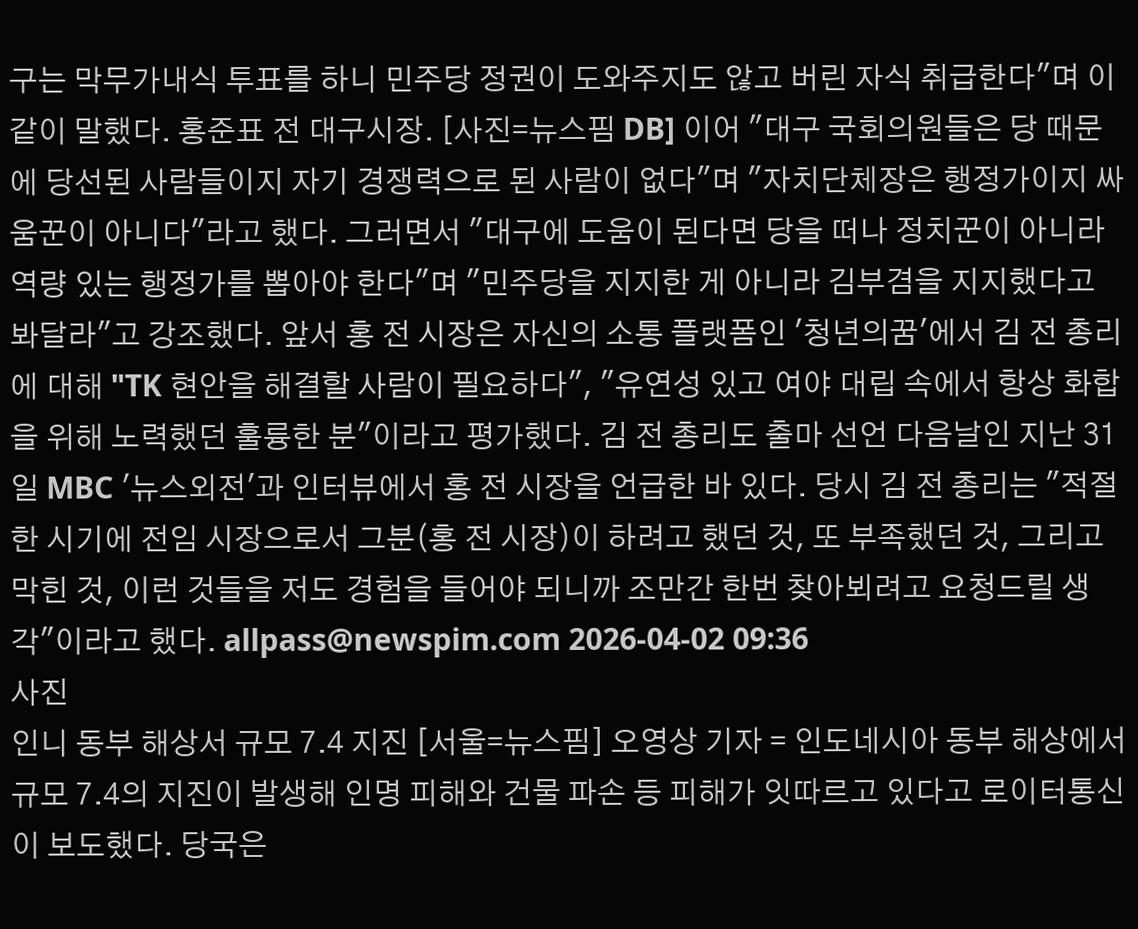구는 막무가내식 투표를 하니 민주당 정권이 도와주지도 않고 버린 자식 취급한다"며 이같이 말했다. 홍준표 전 대구시장. [사진=뉴스핌 DB] 이어 "대구 국회의원들은 당 때문에 당선된 사람들이지 자기 경쟁력으로 된 사람이 없다"며 "자치단체장은 행정가이지 싸움꾼이 아니다"라고 했다. 그러면서 "대구에 도움이 된다면 당을 떠나 정치꾼이 아니라 역량 있는 행정가를 뽑아야 한다"며 "민주당을 지지한 게 아니라 김부겸을 지지했다고 봐달라"고 강조했다. 앞서 홍 전 시장은 자신의 소통 플랫폼인 '청년의꿈'에서 김 전 총리에 대해 "TK 현안을 해결할 사람이 필요하다", "유연성 있고 여야 대립 속에서 항상 화합을 위해 노력했던 훌륭한 분"이라고 평가했다. 김 전 총리도 출마 선언 다음날인 지난 31일 MBC '뉴스외전'과 인터뷰에서 홍 전 시장을 언급한 바 있다. 당시 김 전 총리는 "적절한 시기에 전임 시장으로서 그분(홍 전 시장)이 하려고 했던 것, 또 부족했던 것, 그리고 막힌 것, 이런 것들을 저도 경험을 들어야 되니까 조만간 한번 찾아뵈려고 요청드릴 생각"이라고 했다. allpass@newspim.com 2026-04-02 09:36
사진
인니 동부 해상서 규모 7.4 지진 [서울=뉴스핌] 오영상 기자 = 인도네시아 동부 해상에서 규모 7.4의 지진이 발생해 인명 피해와 건물 파손 등 피해가 잇따르고 있다고 로이터통신이 보도했다. 당국은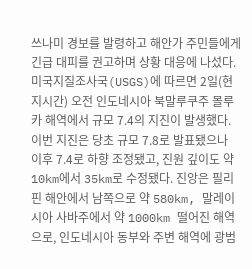쓰나미 경보를 발령하고 해안가 주민들에게 긴급 대피를 권고하며 상황 대응에 나섰다. 미국지질조사국(USGS)에 따르면 2일(현지시간) 오전 인도네시아 북말루쿠주 몰루카 해역에서 규모 7.4의 지진이 발생했다. 이번 지진은 당초 규모 7.8로 발표됐으나 이후 7.4로 하향 조정됐고, 진원 깊이도 약 10km에서 35km로 수정됐다. 진앙은 필리핀 해안에서 남쪽으로 약 580km, 말레이시아 사바주에서 약 1000km 떨어진 해역으로, 인도네시아 동부와 주변 해역에 광범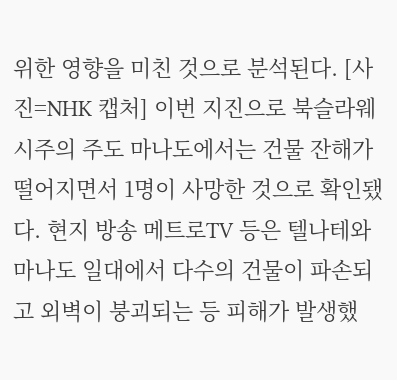위한 영향을 미친 것으로 분석된다. [사진=NHK 캡처] 이번 지진으로 북슬라웨시주의 주도 마나도에서는 건물 잔해가 떨어지면서 1명이 사망한 것으로 확인됐다. 현지 방송 메트로TV 등은 텔나테와 마나도 일대에서 다수의 건물이 파손되고 외벽이 붕괴되는 등 피해가 발생했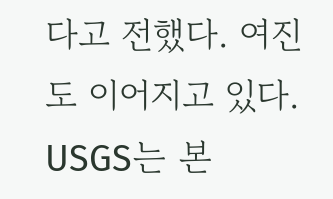다고 전했다. 여진도 이어지고 있다. USGS는 본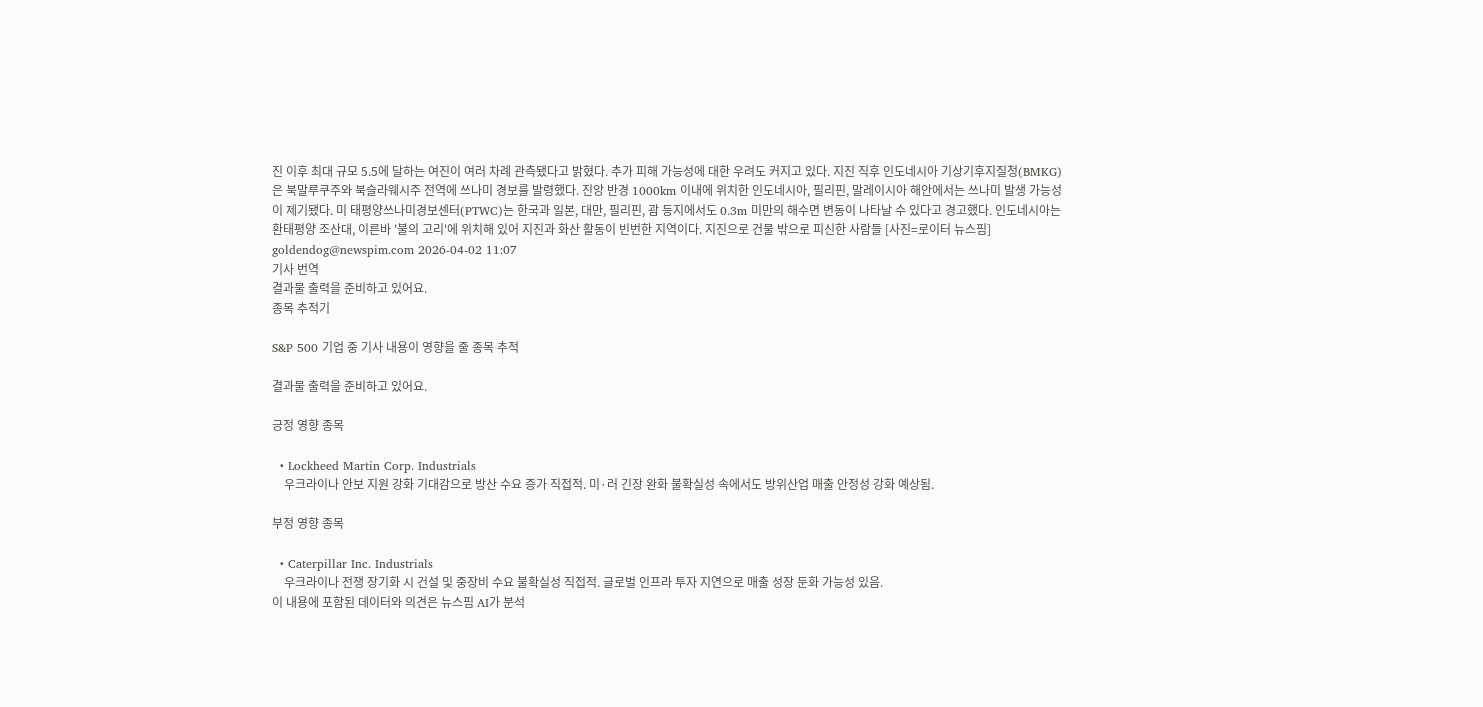진 이후 최대 규모 5.5에 달하는 여진이 여러 차례 관측됐다고 밝혔다. 추가 피해 가능성에 대한 우려도 커지고 있다. 지진 직후 인도네시아 기상기후지질청(BMKG)은 북말루쿠주와 북슬라웨시주 전역에 쓰나미 경보를 발령했다. 진앙 반경 1000km 이내에 위치한 인도네시아, 필리핀, 말레이시아 해안에서는 쓰나미 발생 가능성이 제기됐다. 미 태평양쓰나미경보센터(PTWC)는 한국과 일본, 대만, 필리핀, 괌 등지에서도 0.3m 미만의 해수면 변동이 나타날 수 있다고 경고했다. 인도네시아는 환태평양 조산대, 이른바 '불의 고리'에 위치해 있어 지진과 화산 활동이 빈번한 지역이다. 지진으로 건물 밖으로 피신한 사람들 [사진=로이터 뉴스핌] goldendog@newspim.com 2026-04-02 11:07
기사 번역
결과물 출력을 준비하고 있어요.
종목 추적기

S&P 500 기업 중 기사 내용이 영향을 줄 종목 추적

결과물 출력을 준비하고 있어요.

긍정 영향 종목

  • Lockheed Martin Corp. Industrials
    우크라이나 안보 지원 강화 기대감으로 방산 수요 증가 직접적. 미·러 긴장 완화 불확실성 속에서도 방위산업 매출 안정성 강화 예상됨.

부정 영향 종목

  • Caterpillar Inc. Industrials
    우크라이나 전쟁 장기화 시 건설 및 중장비 수요 불확실성 직접적. 글로벌 인프라 투자 지연으로 매출 성장 둔화 가능성 있음.
이 내용에 포함된 데이터와 의견은 뉴스핌 AI가 분석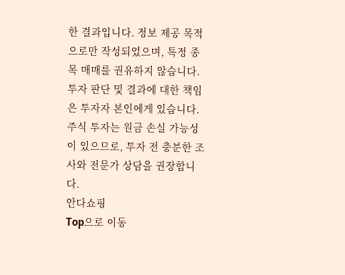한 결과입니다. 정보 제공 목적으로만 작성되었으며, 특정 종목 매매를 권유하지 않습니다. 투자 판단 및 결과에 대한 책임은 투자자 본인에게 있습니다. 주식 투자는 원금 손실 가능성이 있으므로, 투자 전 충분한 조사와 전문가 상담을 권장합니다.
안다쇼핑
Top으로 이동